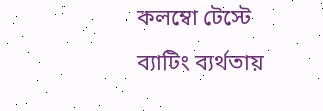কলম্বো টেস্টে ব্যাটিং ব্যর্থতায়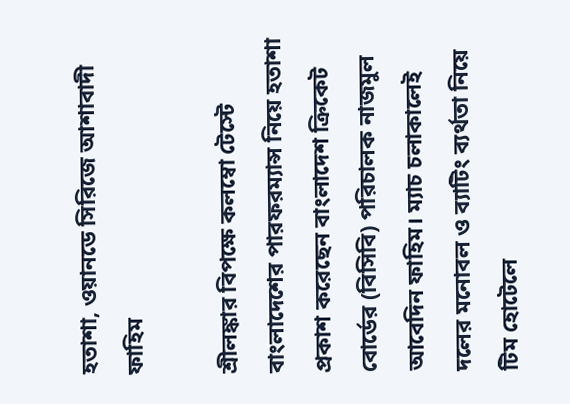হতাশা, ওয়ানডে সিরিজে আশাবাদী ফাহিম

শ্রীলঙ্কার বিপক্ষে কলম্বো টেস্টে বাংলাদেশের পারফরম্যান্স নিয়ে হতাশা প্রকাশ করেছেন বাংলাদেশ ক্রিকেট বোর্ডের (বিসিবি) পরিচালক নাজমুল আবেদিন ফাহিম। ম্যাচ চলাকালেই দলের মনোবল ও ব্যাটিং ব্যর্থতা নিয়ে টিম হোটেলে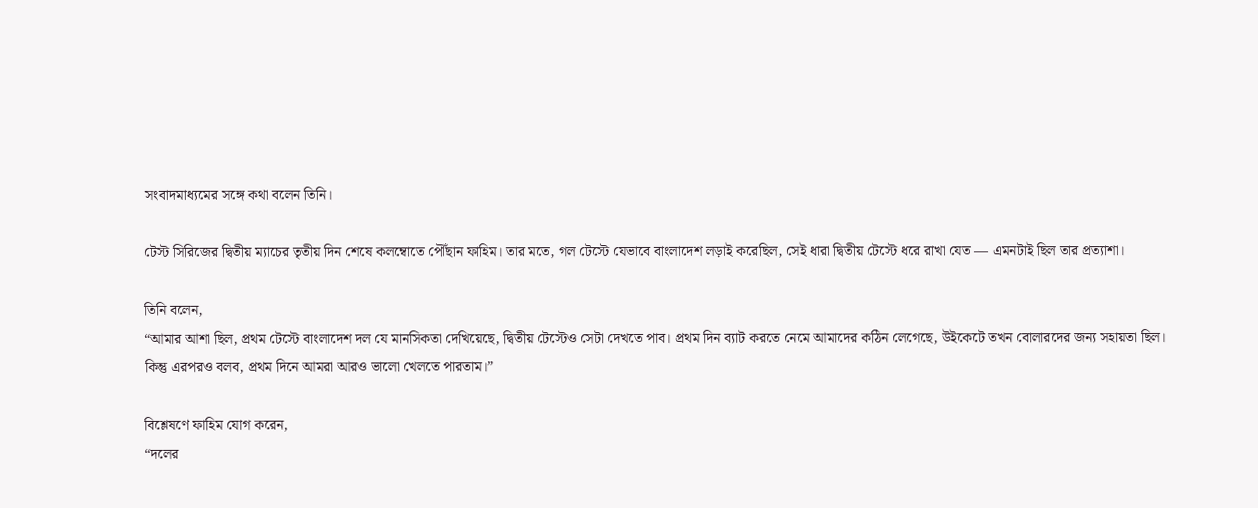সংবাদমাধ্যমের সঙ্গে কথা বলেন তিনি।

টেস্ট সিরিজের দ্বিতীয় ম্যাচের তৃতীয় দিন শেষে কলম্বোতে পৌঁছান ফাহিম। তার মতে, গল টেস্টে যেভাবে বাংলাদেশ লড়াই করেছিল, সেই ধারা দ্বিতীয় টেস্টে ধরে রাখা যেত — এমনটাই ছিল তার প্রত্যাশা।

তিনি বলেন,
“আমার আশা ছিল, প্রথম টেস্টে বাংলাদেশ দল যে মানসিকতা দেখিয়েছে, দ্বিতীয় টেস্টেও সেটা দেখতে পাব। প্রথম দিন ব্যাট করতে নেমে আমাদের কঠিন লেগেছে, উইকেটে তখন বোলারদের জন্য সহায়তা ছিল। কিন্তু এরপরও বলব, প্রথম দিনে আমরা আরও ভালো খেলতে পারতাম।”

বিশ্লেষণে ফাহিম যোগ করেন,
“দলের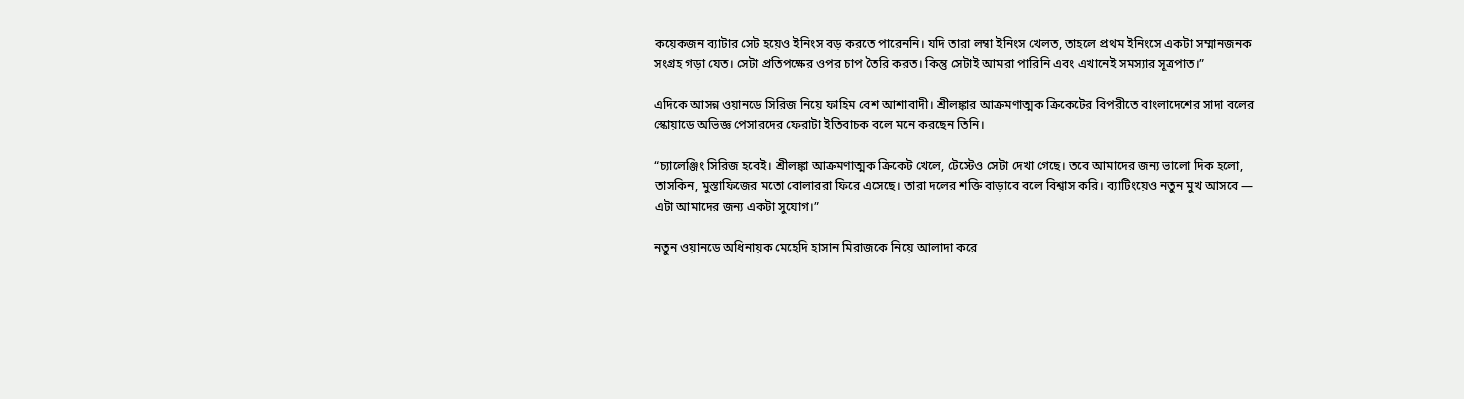কয়েকজন ব্যাটার সেট হয়েও ইনিংস বড় করতে পারেননি। যদি তারা লম্বা ইনিংস খেলত, তাহলে প্রথম ইনিংসে একটা সম্মানজনক সংগ্রহ গড়া যেত। সেটা প্রতিপক্ষের ওপর চাপ তৈরি করত। কিন্তু সেটাই আমরা পারিনি এবং এখানেই সমস্যার সূত্রপাত।”

এদিকে আসন্ন ওয়ানডে সিরিজ নিয়ে ফাহিম বেশ আশাবাদী। শ্রীলঙ্কার আক্রমণাত্মক ক্রিকেটের বিপরীতে বাংলাদেশের সাদা বলের স্কোয়াডে অভিজ্ঞ পেসারদের ফেরাটা ইতিবাচক বলে মনে করছেন তিনি।

“চ্যালেঞ্জিং সিরিজ হবেই। শ্রীলঙ্কা আক্রমণাত্মক ক্রিকেট খেলে, টেস্টেও সেটা দেখা গেছে। তবে আমাদের জন্য ভালো দিক হলো, তাসকিন, মুস্তাফিজের মতো বোলাররা ফিরে এসেছে। তারা দলের শক্তি বাড়াবে বলে বিশ্বাস করি। ব্যাটিংয়েও নতুন মুখ আসবে — এটা আমাদের জন্য একটা সুযোগ।”

নতুন ওয়ানডে অধিনায়ক মেহেদি হাসান মিরাজকে নিয়ে আলাদা করে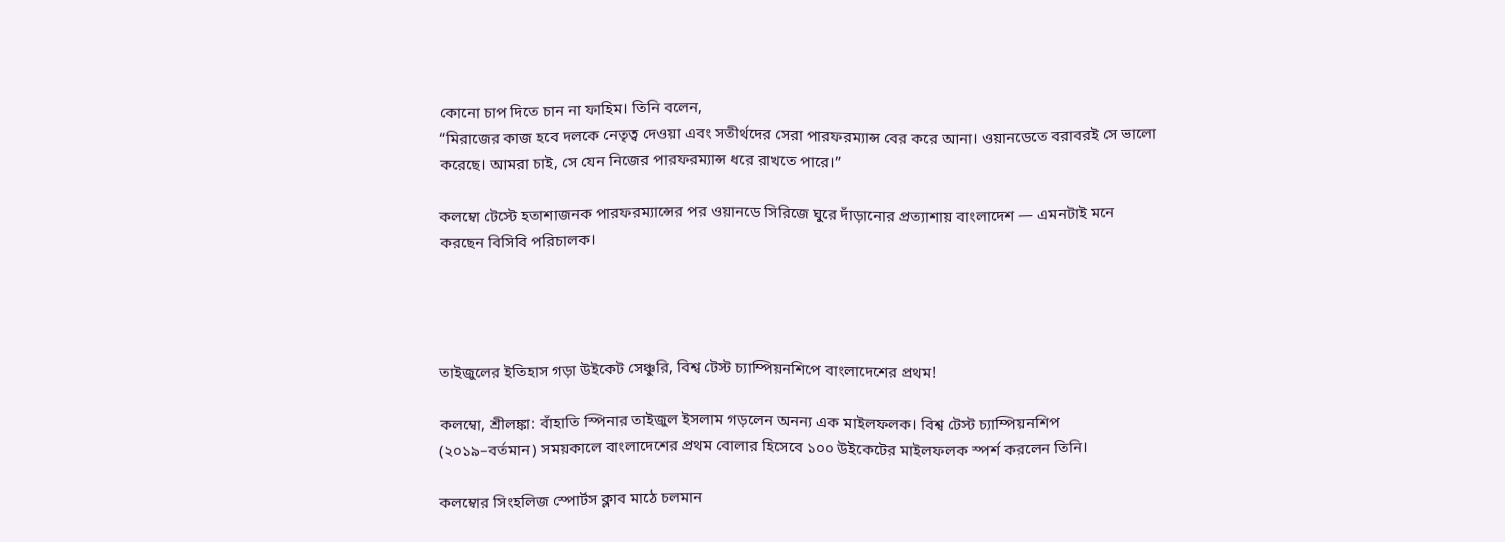কোনো চাপ দিতে চান না ফাহিম। তিনি বলেন,
“মিরাজের কাজ হবে দলকে নেতৃত্ব দেওয়া এবং সতীর্থদের সেরা পারফরম্যান্স বের করে আনা। ওয়ানডেতে বরাবরই সে ভালো করেছে। আমরা চাই, সে যেন নিজের পারফরম্যান্স ধরে রাখতে পারে।”

কলম্বো টেস্টে হতাশাজনক পারফরম্যান্সের পর ওয়ানডে সিরিজে ঘুরে দাঁড়ানোর প্রত্যাশায় বাংলাদেশ — এমনটাই মনে করছেন বিসিবি পরিচালক।




তাইজুলের ইতিহাস গড়া উইকেট সেঞ্চুরি, বিশ্ব টেস্ট চ্যাম্পিয়নশিপে বাংলাদেশের প্রথম!

কলম্বো, শ্রীলঙ্কা: বাঁহাতি স্পিনার তাইজুল ইসলাম গড়লেন অনন্য এক মাইলফলক। বিশ্ব টেস্ট চ্যাম্পিয়নশিপ (২০১৯–বর্তমান) সময়কালে বাংলাদেশের প্রথম বোলার হিসেবে ১০০ উইকেটের মাইলফলক স্পর্শ করলেন তিনি।

কলম্বোর সিংহলিজ স্পোর্টস ক্লাব মাঠে চলমান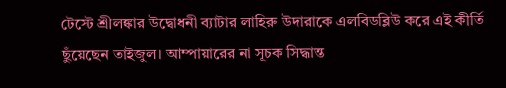টেস্টে শ্রীলঙ্কার উদ্বোধনী ব্যাটার লাহিরু উদারাকে এলবিডব্লিউ করে এই কীর্তি ছুঁয়েছেন তাইজুল। আম্পায়ারের না সূচক সিদ্ধান্ত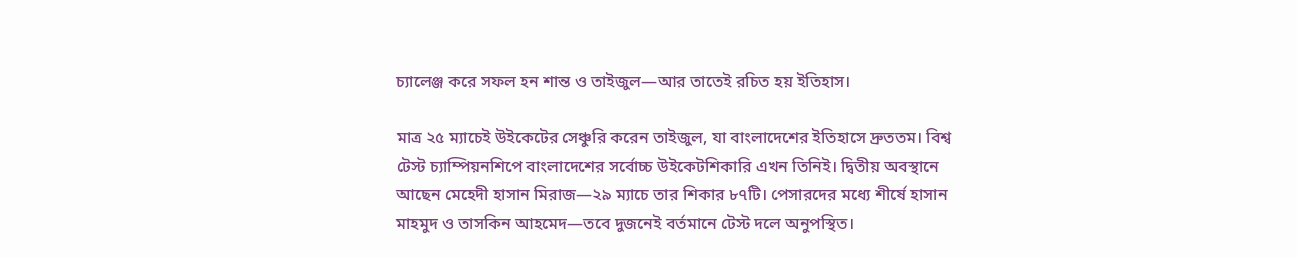চ্যালেঞ্জ করে সফল হন শান্ত ও তাইজুল—আর তাতেই রচিত হয় ইতিহাস।

মাত্র ২৫ ম্যাচেই উইকেটের সেঞ্চুরি করেন তাইজুল, যা বাংলাদেশের ইতিহাসে দ্রুততম। বিশ্ব টেস্ট চ্যাম্পিয়নশিপে বাংলাদেশের সর্বোচ্চ উইকেটশিকারি এখন তিনিই। দ্বিতীয় অবস্থানে আছেন মেহেদী হাসান মিরাজ—২৯ ম্যাচে তার শিকার ৮৭টি। পেসারদের মধ্যে শীর্ষে হাসান মাহমুদ ও তাসকিন আহমেদ—তবে দুজনেই বর্তমানে টেস্ট দলে অনুপস্থিত।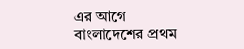এর আগে বাংলাদেশের প্রথম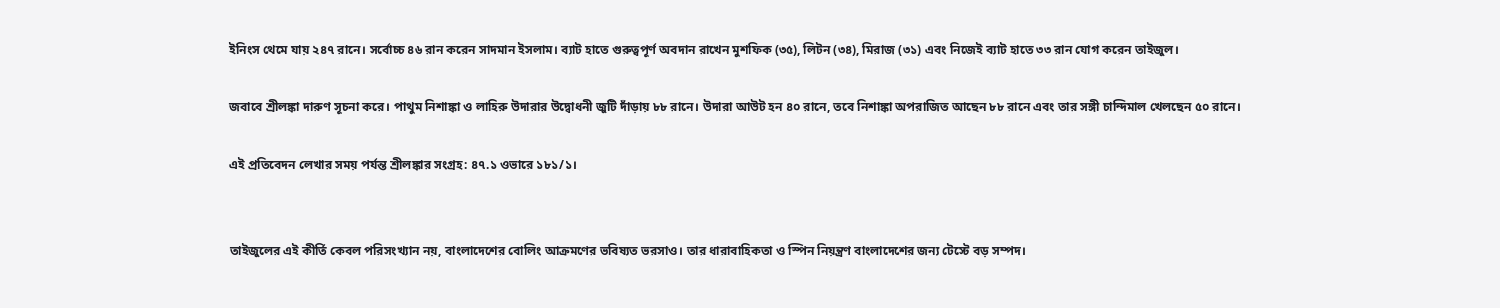ইনিংস থেমে যায় ২৪৭ রানে। সর্বোচ্চ ৪৬ রান করেন সাদমান ইসলাম। ব্যাট হাতে গুরুত্বপূর্ণ অবদান রাখেন মুশফিক (৩৫), লিটন (৩৪), মিরাজ (৩১) এবং নিজেই ব্যাট হাতে ৩৩ রান যোগ করেন তাইজুল।

জবাবে শ্রীলঙ্কা দারুণ সূচনা করে। পাথুম নিশাঙ্কা ও লাহিরু উদারার উদ্বোধনী জুটি দাঁড়ায় ৮৮ রানে। উদারা আউট হন ৪০ রানে, তবে নিশাঙ্কা অপরাজিত আছেন ৮৮ রানে এবং তার সঙ্গী চান্দিমাল খেলছেন ৫০ রানে।

এই প্রতিবেদন লেখার সময় পর্যন্ত শ্রীলঙ্কার সংগ্রহ: ৪৭.১ ওভারে ১৮১/১।


তাইজুলের এই কীর্তি কেবল পরিসংখ্যান নয়, বাংলাদেশের বোলিং আক্রমণের ভবিষ্যত ভরসাও। তার ধারাবাহিকতা ও স্পিন নিয়ন্ত্রণ বাংলাদেশের জন্য টেস্টে বড় সম্পদ।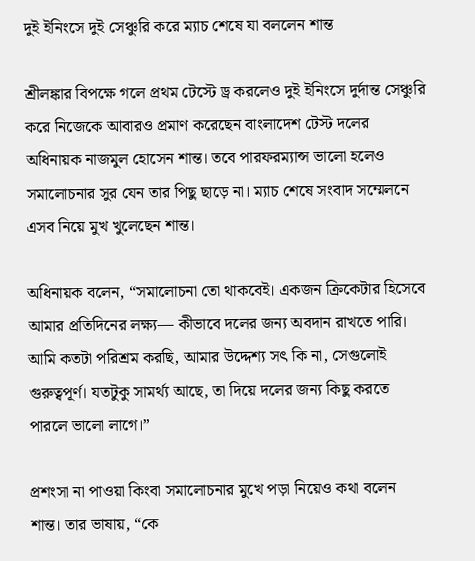দুই ইনিংসে দুই সেঞ্চুরি করে ম্যাচ শেষে যা বললেন শান্ত

শ্রীলঙ্কার বিপক্ষে গলে প্রথম টেস্টে ড্র করলেও দুই ইনিংসে দুর্দান্ত সেঞ্চুরি করে নিজেকে আবারও প্রমাণ করেছেন বাংলাদেশ টেস্ট দলের অধিনায়ক নাজমুল হোসেন শান্ত। তবে পারফরম্যান্স ভালো হলেও সমালোচনার সুর যেন তার পিছু ছাড়ে না। ম্যাচ শেষে সংবাদ সম্মেলনে এসব নিয়ে মুখ খুলেছেন শান্ত।

অধিনায়ক বলেন, “সমালোচনা তো থাকবেই। একজন ক্রিকেটার হিসেবে আমার প্রতিদিনের লক্ষ্য— কীভাবে দলের জন্য অবদান রাখতে পারি। আমি কতটা পরিশ্রম করছি, আমার উদ্দেশ্য সৎ কি না, সেগুলোই গুরুত্বপূর্ণ। যতটুকু সামর্থ্য আছে, তা দিয়ে দলের জন্য কিছু করতে পারলে ভালো লাগে।”

প্রশংসা না পাওয়া কিংবা সমালোচনার মুখে পড়া নিয়েও কথা বলেন শান্ত। তার ভাষায়, “কে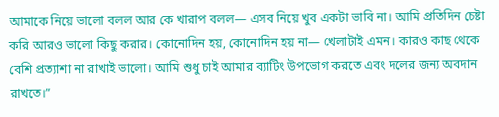আমাকে নিয়ে ভালো বলল আর কে খারাপ বলল— এসব নিয়ে খুব একটা ভাবি না। আমি প্রতিদিন চেষ্টা করি আরও ভালো কিছু করার। কোনোদিন হয়, কোনোদিন হয় না— খেলাটাই এমন। কারও কাছ থেকে বেশি প্রত্যাশা না রাখাই ভালো। আমি শুধু চাই আমার ব্যাটিং উপভোগ করতে এবং দলের জন্য অবদান রাখতে।”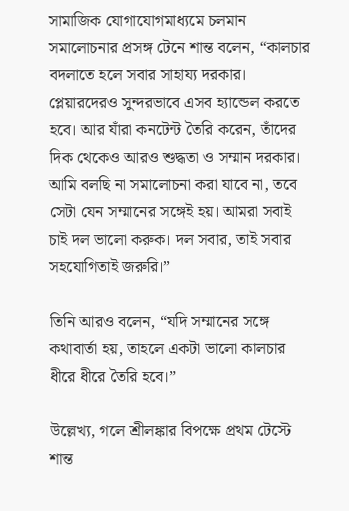সামাজিক যোগাযোগমাধ্যমে চলমান সমালোচনার প্রসঙ্গ টেনে শান্ত বলেন, “কালচার বদলাতে হলে সবার সাহায্য দরকার। প্লেয়ারদেরও সুন্দরভাবে এসব হ্যান্ডেল করতে হবে। আর যাঁরা কনটেন্ট তৈরি করেন, তাঁদের দিক থেকেও আরও শুদ্ধতা ও সম্মান দরকার। আমি বলছি না সমালোচনা করা যাবে না, তবে সেটা যেন সম্মানের সঙ্গেই হয়। আমরা সবাই চাই দল ভালো করুক। দল সবার, তাই সবার সহযোগিতাই জরুরি।”

তিনি আরও বলেন, “যদি সম্মানের সঙ্গে কথাবার্তা হয়, তাহলে একটা ভালো কালচার ধীরে ধীরে তৈরি হবে।”

উল্লেখ্য, গলে শ্রীলঙ্কার বিপক্ষে প্রথম টেস্টে শান্ত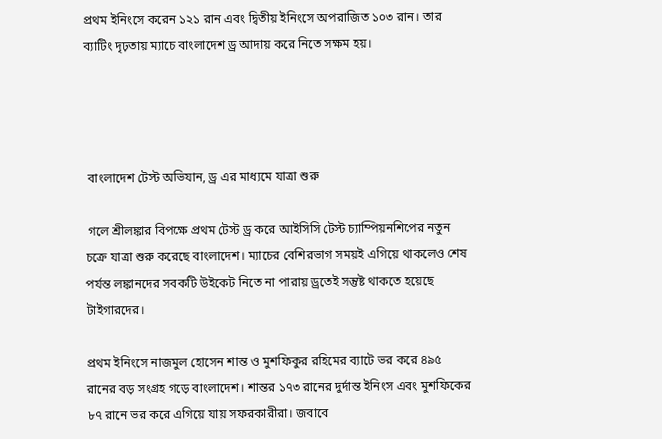প্রথম ইনিংসে করেন ১২১ রান এবং দ্বিতীয় ইনিংসে অপরাজিত ১০৩ রান। তার ব্যাটিং দৃঢ়তায় ম্যাচে বাংলাদেশ ড্র আদায় করে নিতে সক্ষম হয়।




 বাংলাদেশ টেস্ট অভিযান, ড্র এর মাধ্যমে যাত্রা শুরু

 গলে শ্রীলঙ্কার বিপক্ষে প্রথম টেস্ট ড্র করে আইসিসি টেস্ট চ্যাম্পিয়নশিপের নতুন চক্রে যাত্রা শুরু করেছে বাংলাদেশ। ম্যাচের বেশিরভাগ সময়ই এগিয়ে থাকলেও শেষ পর্যন্ত লঙ্কানদের সবকটি উইকেট নিতে না পারায় ড্রতেই সন্তুষ্ট থাকতে হয়েছে টাইগারদের।

প্রথম ইনিংসে নাজমুল হোসেন শান্ত ও মুশফিকুর রহিমের ব্যাটে ভর করে ৪৯৫ রানের বড় সংগ্রহ গড়ে বাংলাদেশ। শান্তর ১৭৩ রানের দুর্দান্ত ইনিংস এবং মুশফিকের ৮৭ রানে ভর করে এগিয়ে যায় সফরকারীরা। জবাবে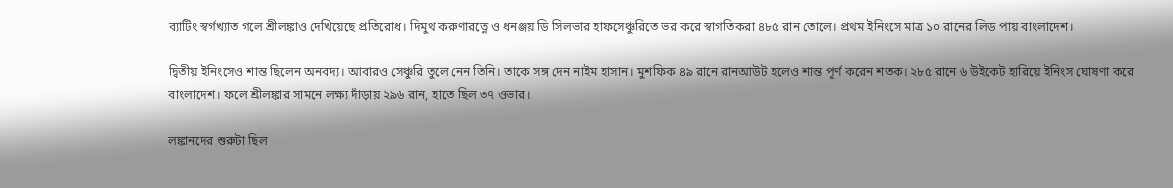ব্যাটিং স্বর্গখ্যাত গলে শ্রীলঙ্কাও দেখিয়েছে প্রতিরোধ। দিমুথ করুণারত্নে ও ধনঞ্জয় ডি সিলভার হাফসেঞ্চুরিতে ভর করে স্বাগতিকরা ৪৮৫ রান তোলে। প্রথম ইনিংসে মাত্র ১০ রানের লিড পায় বাংলাদেশ।

দ্বিতীয় ইনিংসেও শান্ত ছিলেন অনবদ্য। আবারও সেঞ্চুরি তুলে নেন তিনি। তাকে সঙ্গ দেন নাইম হাসান। মুশফিক ৪৯ রানে রানআউট হলেও শান্ত পূর্ণ করেন শতক। ২৮৫ রানে ৬ উইকেট হারিয়ে ইনিংস ঘোষণা করে বাংলাদেশ। ফলে শ্রীলঙ্কার সামনে লক্ষ্য দাঁড়ায় ২৯৬ রান, হাতে ছিল ৩৭ ওভার।

লঙ্কানদের শুরুটা ছিল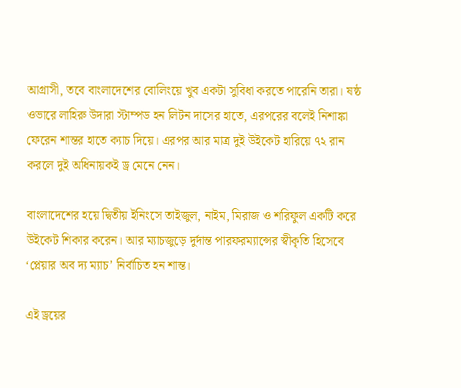আগ্রাসী, তবে বাংলাদেশের বোলিংয়ে খুব একটা সুবিধা করতে পারেনি তারা। ষষ্ঠ ওভারে লাহিরু উদারা স্টাম্পড হন লিটন দাসের হাতে, এরপরের বলেই নিশাঙ্কা ফেরেন শান্তর হাতে ক্যাচ দিয়ে। এরপর আর মাত্র দুই উইকেট হারিয়ে ৭২ রান করলে দুই অধিনায়কই ড্র মেনে নেন।

বাংলাদেশের হয়ে দ্বিতীয় ইনিংসে তাইজুল, নাইম, মিরাজ ও শরিফুল একটি করে উইকেট শিকার করেন। আর ম্যাচজুড়ে দুর্দান্ত পারফরম্যান্সের স্বীকৃতি হিসেবে ‘প্লেয়ার অব দ্য ম্যাচ’ নির্বাচিত হন শান্ত।

এই ড্রয়ের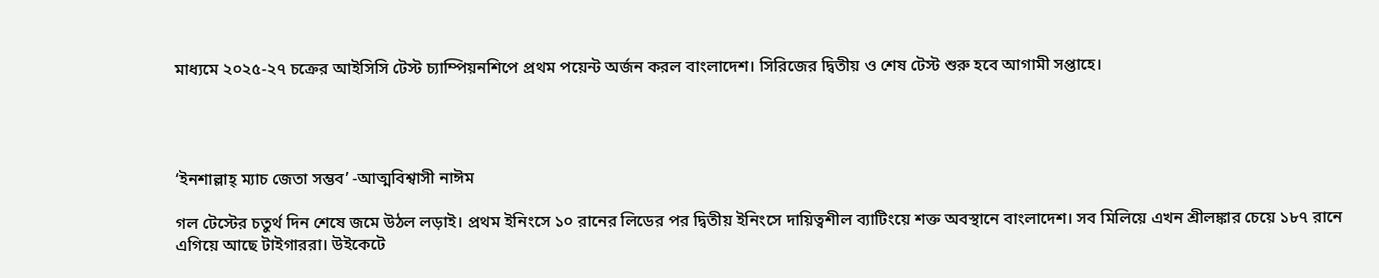মাধ্যমে ২০২৫-২৭ চক্রের আইসিসি টেস্ট চ্যাম্পিয়নশিপে প্রথম পয়েন্ট অর্জন করল বাংলাদেশ। সিরিজের দ্বিতীয় ও শেষ টেস্ট শুরু হবে আগামী সপ্তাহে।




‘ইনশাল্লাহ্‌ ম্যাচ জেতা সম্ভব’ -আত্মবিশ্বাসী নাঈম

গল টেস্টের চতুর্থ দিন শেষে জমে উঠল লড়াই। প্রথম ইনিংসে ১০ রানের লিডের পর দ্বিতীয় ইনিংসে দায়িত্বশীল ব্যাটিংয়ে শক্ত অবস্থানে বাংলাদেশ। সব মিলিয়ে এখন শ্রীলঙ্কার চেয়ে ১৮৭ রানে এগিয়ে আছে টাইগাররা। উইকেটে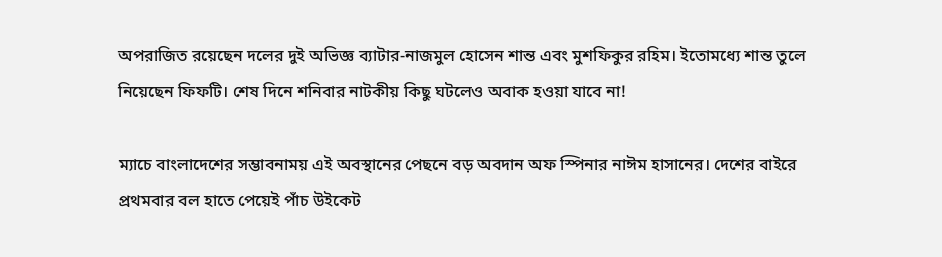অপরাজিত রয়েছেন দলের দুই অভিজ্ঞ ব্যাটার-নাজমুল হোসেন শান্ত এবং মুশফিকুর রহিম। ইতোমধ্যে শান্ত তুলে নিয়েছেন ফিফটি। শেষ দিনে শনিবার নাটকীয় কিছু ঘটলেও অবাক হওয়া যাবে না!

ম্যাচে বাংলাদেশের সম্ভাবনাময় এই অবস্থানের পেছনে বড় অবদান অফ স্পিনার নাঈম হাসানের। দেশের বাইরে প্রথমবার বল হাতে পেয়েই পাঁচ উইকেট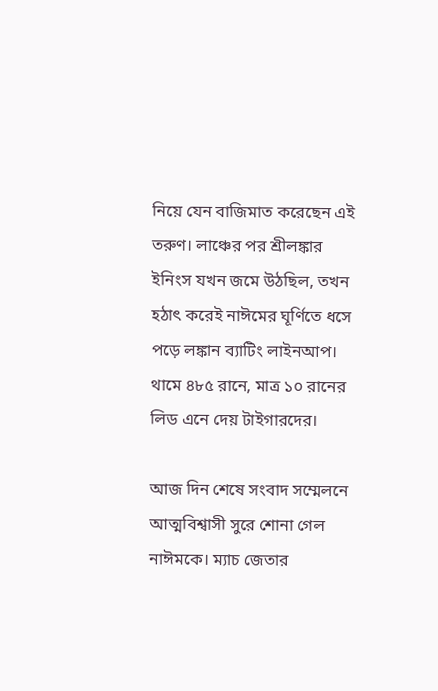নিয়ে যেন বাজিমাত করেছেন এই তরুণ। লাঞ্চের পর শ্রীলঙ্কার ইনিংস যখন জমে উঠছিল, তখন হঠাৎ করেই নাঈমের ঘূর্ণিতে ধসে পড়ে লঙ্কান ব্যাটিং লাইনআপ। থামে ৪৮৫ রানে, মাত্র ১০ রানের লিড এনে দেয় টাইগারদের।

আজ দিন শেষে সংবাদ সম্মেলনে আত্মবিশ্বাসী সুরে শোনা গেল নাঈমকে। ম্যাচ জেতার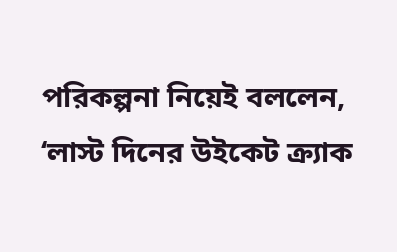পরিকল্পনা নিয়েই বললেন, ‘লাস্ট দিনের উইকেট ক্র্যাক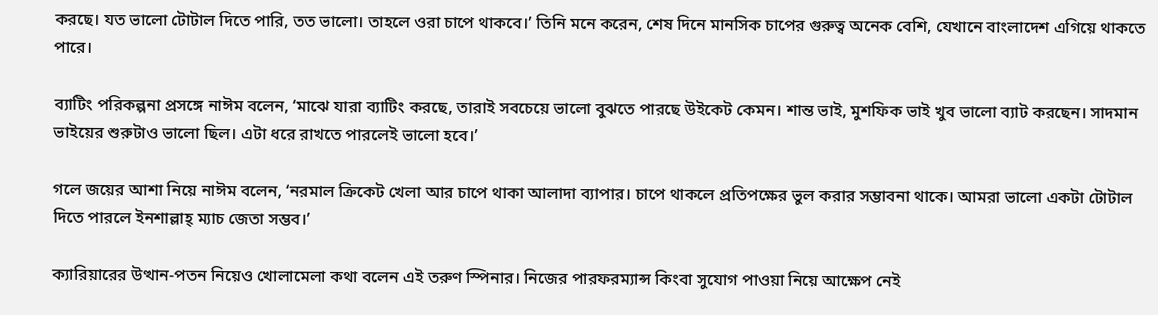করছে। যত ভালো টোটাল দিতে পারি, তত ভালো। তাহলে ওরা চাপে থাকবে।’ তিনি মনে করেন, শেষ দিনে মানসিক চাপের গুরুত্ব অনেক বেশি, যেখানে বাংলাদেশ এগিয়ে থাকতে পারে।

ব্যাটিং পরিকল্পনা প্রসঙ্গে নাঈম বলেন, ‘মাঝে যারা ব্যাটিং করছে, তারাই সবচেয়ে ভালো বুঝতে পারছে উইকেট কেমন। শান্ত ভাই, মুশফিক ভাই খুব ভালো ব্যাট করছেন। সাদমান ভাইয়ের শুরুটাও ভালো ছিল। এটা ধরে রাখতে পারলেই ভালো হবে।’

গলে জয়ের আশা নিয়ে নাঈম বলেন, ‘নরমাল ক্রিকেট খেলা আর চাপে থাকা আলাদা ব্যাপার। চাপে থাকলে প্রতিপক্ষের ভুল করার সম্ভাবনা থাকে। আমরা ভালো একটা টোটাল দিতে পারলে ইনশাল্লাহ্‌ ম্যাচ জেতা সম্ভব।’

ক্যারিয়ারের উত্থান-পতন নিয়েও খোলামেলা কথা বলেন এই তরুণ স্পিনার। নিজের পারফরম্যান্স কিংবা সুযোগ পাওয়া নিয়ে আক্ষেপ নেই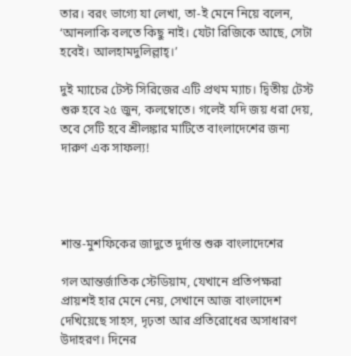তার। বরং ভাগ্যে যা লেখা, তা-ই মেনে নিয়ে বলেন, ‘আনলাকি বলতে কিছু নাই। যেটা রিজিকে আছে, সেটা হবেই। আলহামদুলিল্লাহ্‌।’

দুই ম্যাচের টেস্ট সিরিজের এটি প্রথম ম্যাচ। দ্বিতীয় টেস্ট শুরু হবে ২৫ জুন, কলম্বোতে। গলেই যদি জয় ধরা দেয়, তবে সেটি হবে শ্রীলঙ্কার মাটিতে বাংলাদেশের জন্য দারুণ এক সাফল্য!




শান্ত-মুশফিকের জাদুতে দুর্দান্ত শুরু বাংলাদেশের

গল আন্তর্জাতিক স্টেডিয়াম, যেখানে প্রতিপক্ষরা প্রায়শই হার মেনে নেয়, সেখানে আজ বাংলাদেশ দেখিয়েছে সাহস, দৃঢ়তা আর প্রতিরোধের অসাধারণ উদাহরণ। দিনের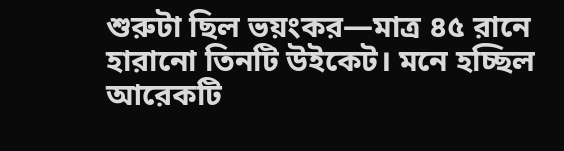শুরুটা ছিল ভয়ংকর—মাত্র ৪৫ রানে হারানো তিনটি উইকেট। মনে হচ্ছিল আরেকটি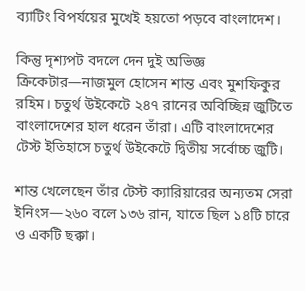ব্যাটিং বিপর্যয়ের মুখেই হয়তো পড়বে বাংলাদেশ।

কিন্তু দৃশ্যপট বদলে দেন দুই অভিজ্ঞ ক্রিকেটার—নাজমুল হোসেন শান্ত এবং মুশফিকুর রহিম। চতুর্থ উইকেটে ২৪৭ রানের অবিচ্ছিন্ন জুটিতে বাংলাদেশের হাল ধরেন তাঁরা। এটি বাংলাদেশের টেস্ট ইতিহাসে চতুর্থ উইকেটে দ্বিতীয় সর্বোচ্চ জুটি।

শান্ত খেলেছেন তাঁর টেস্ট ক্যারিয়ারের অন্যতম সেরা ইনিংস—২৬০ বলে ১৩৬ রান, যাতে ছিল ১৪টি চারে ও একটি ছক্কা।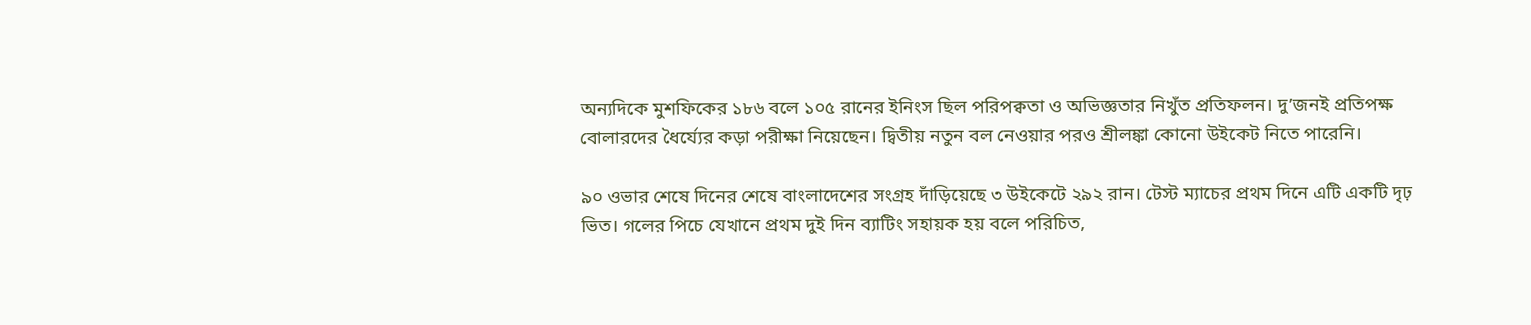অন্যদিকে মুশফিকের ১৮৬ বলে ১০৫ রানের ইনিংস ছিল পরিপক্বতা ও অভিজ্ঞতার নিখুঁত প্রতিফলন। দু’জনই প্রতিপক্ষ বোলারদের ধৈর্য্যের কড়া পরীক্ষা নিয়েছেন। দ্বিতীয় নতুন বল নেওয়ার পরও শ্রীলঙ্কা কোনো উইকেট নিতে পারেনি।

৯০ ওভার শেষে দিনের শেষে বাংলাদেশের সংগ্রহ দাঁড়িয়েছে ৩ উইকেটে ২৯২ রান। টেস্ট ম্যাচের প্রথম দিনে এটি একটি দৃঢ় ভিত। গলের পিচে যেখানে প্রথম দুই দিন ব্যাটিং সহায়ক হয় বলে পরিচিত,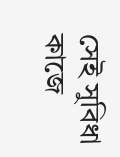সেই সুবিধা কাজে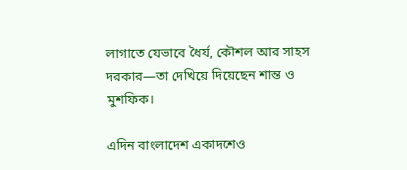লাগাতে যেভাবে ধৈর্য, কৌশল আর সাহস দরকার—তা দেখিয়ে দিয়েছেন শান্ত ও মুশফিক।

এদিন বাংলাদেশ একাদশেও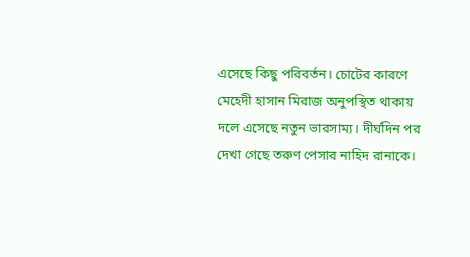এসেছে কিছু পরিবর্তন। চোটের কারণে মেহেদী হাসান মিরাজ অনুপস্থিত থাকায় দলে এসেছে নতুন ভারসাম্য। দীর্ঘদিন পর দেখা গেছে তরুণ পেসার নাহিদ রানাকে।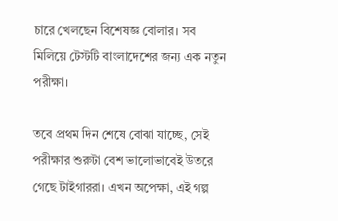চারে খেলছেন বিশেষজ্ঞ বোলার। সব মিলিয়ে টেস্টটি বাংলাদেশের জন্য এক নতুন পরীক্ষা।

তবে প্রথম দিন শেষে বোঝা যাচ্ছে, সেই পরীক্ষার শুরুটা বেশ ভালোভাবেই উতরে গেছে টাইগাররা। এখন অপেক্ষা, এই গল্প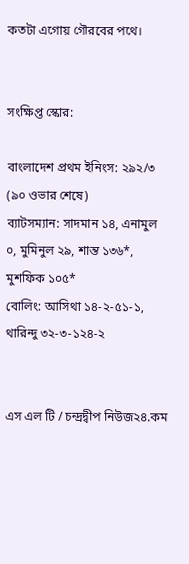কতটা এগোয় গৌরবের পথে।


সংক্ষিপ্ত স্কোর:

বাংলাদেশ প্রথম ইনিংস: ২৯২/৩ (৯০ ওভার শেষে)
ব্যাটসম্যান: সাদমান ১৪, এনামুল ০, মুমিনুল ২৯, শান্ত ১৩৬*, মুশফিক ১০৫*
বোলিং: আসিথা ১৪-২-৫১-১, থারিন্দু ৩২-৩-১২৪-২


এস এল টি / চন্দ্রদ্বীপ নিউজ২৪.কম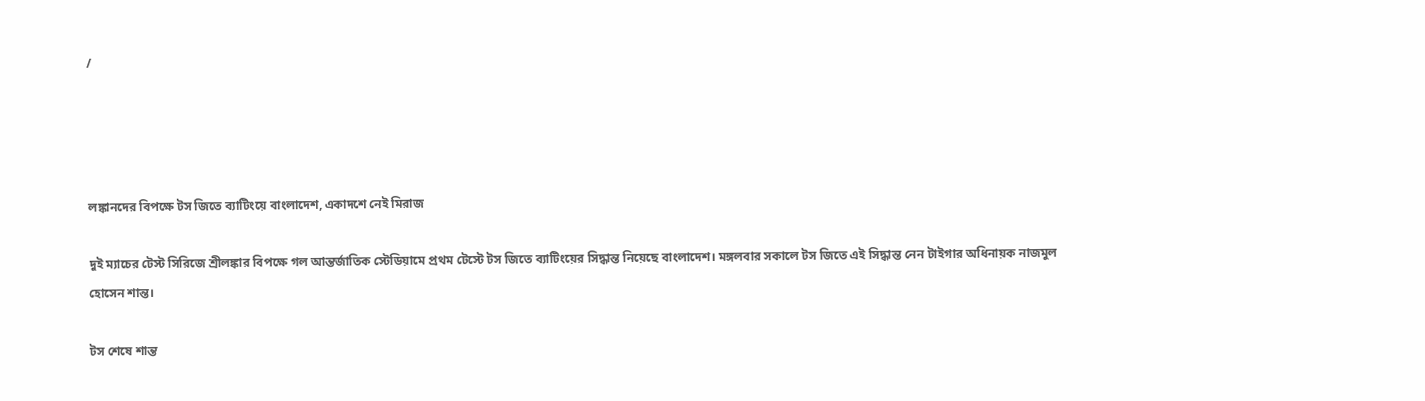/




লঙ্কানদের বিপক্ষে টস জিতে ব্যাটিংয়ে বাংলাদেশ, একাদশে নেই মিরাজ

দুই ম্যাচের টেস্ট সিরিজে শ্রীলঙ্কার বিপক্ষে গল আন্তর্জাতিক স্টেডিয়ামে প্রথম টেস্টে টস জিতে ব্যাটিংয়ের সিদ্ধান্ত নিয়েছে বাংলাদেশ। মঙ্গলবার সকালে টস জিতে এই সিদ্ধান্ত নেন টাইগার অধিনায়ক নাজমুল হোসেন শান্ত।

টস শেষে শান্ত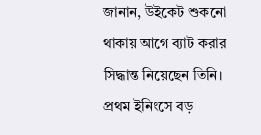জানান, উইকেট শুকনো থাকায় আগে ব্যাট করার সিদ্ধান্ত নিয়েছেন তিনি। প্রথম ইনিংসে বড়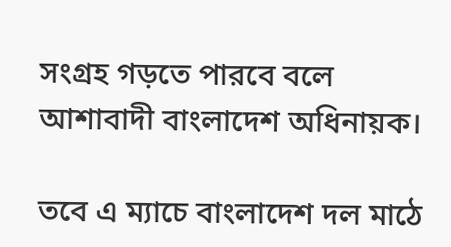সংগ্রহ গড়তে পারবে বলে আশাবাদী বাংলাদেশ অধিনায়ক।

তবে এ ম্যাচে বাংলাদেশ দল মাঠে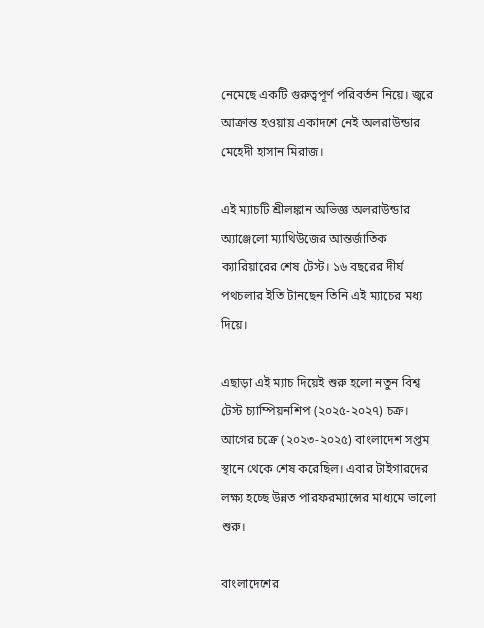নেমেছে একটি গুরুত্বপূর্ণ পরিবর্তন নিয়ে। জ্বরে আক্রান্ত হওয়ায় একাদশে নেই অলরাউন্ডার মেহেদী হাসান মিরাজ।

এই ম্যাচটি শ্রীলঙ্কান অভিজ্ঞ অলরাউন্ডার অ্যাঞ্জেলো ম্যাথিউজের আন্তর্জাতিক ক্যারিয়ারের শেষ টেস্ট। ১৬ বছরের দীর্ঘ পথচলার ইতি টানছেন তিনি এই ম্যাচের মধ্য দিয়ে।

এছাড়া এই ম্যাচ দিয়েই শুরু হলো নতুন বিশ্ব টেস্ট চ্যাম্পিয়নশিপ (২০২৫-২০২৭) চক্র। আগের চক্রে (২০২৩-২০২৫) বাংলাদেশ সপ্তম স্থানে থেকে শেষ করেছিল। এবার টাইগারদের লক্ষ্য হচ্ছে উন্নত পারফরম্যান্সের মাধ্যমে ভালো শুরু।

বাংলাদেশের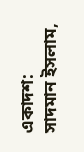একাদশ:
সাদমান ইসলাম,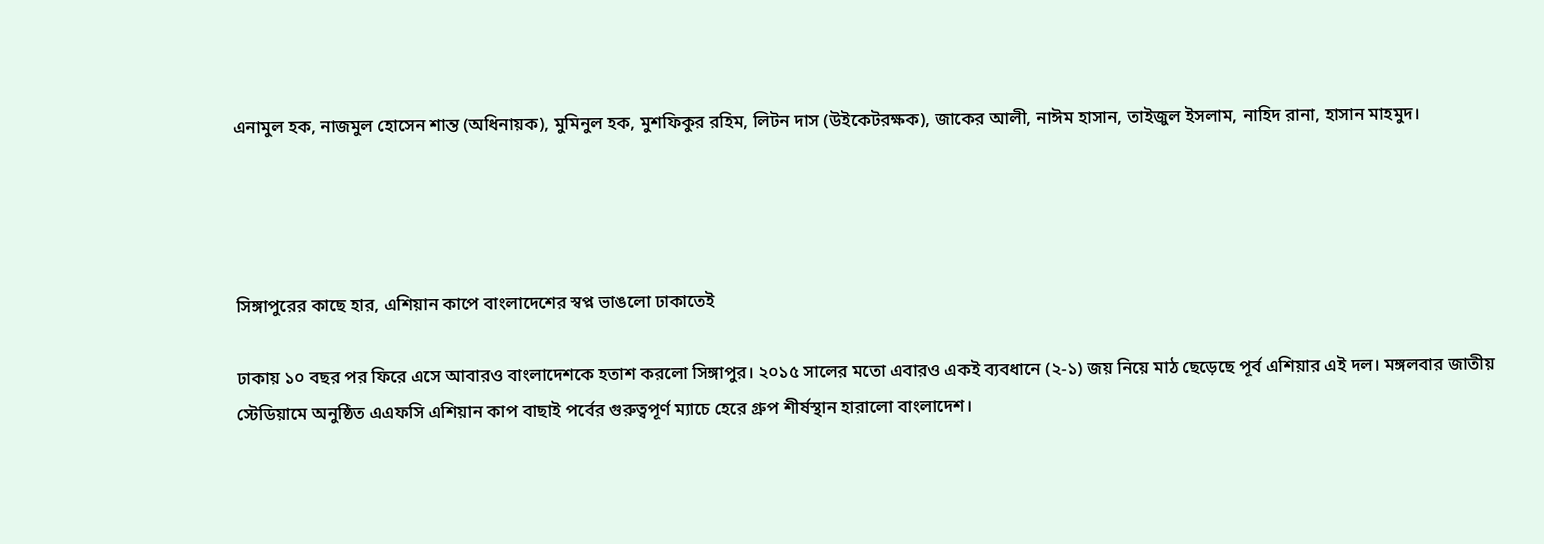এনামুল হক, নাজমুল হোসেন শান্ত (অধিনায়ক), মুমিনুল হক, মুশফিকুর রহিম, লিটন দাস (উইকেটরক্ষক), জাকের আলী, নাঈম হাসান, তাইজুল ইসলাম, নাহিদ রানা, হাসান মাহমুদ।




সিঙ্গাপুরের কাছে হার, এশিয়ান কাপে বাংলাদেশের স্বপ্ন ভাঙলো ঢাকাতেই

ঢাকায় ১০ বছর পর ফিরে এসে আবারও বাংলাদেশকে হতাশ করলো সিঙ্গাপুর। ২০১৫ সালের মতো এবারও একই ব্যবধানে (২-১) জয় নিয়ে মাঠ ছেড়েছে পূর্ব এশিয়ার এই দল। মঙ্গলবার জাতীয় স্টেডিয়ামে অনুষ্ঠিত এএফসি এশিয়ান কাপ বাছাই পর্বের গুরুত্বপূর্ণ ম্যাচে হেরে গ্রুপ শীর্ষস্থান হারালো বাংলাদেশ।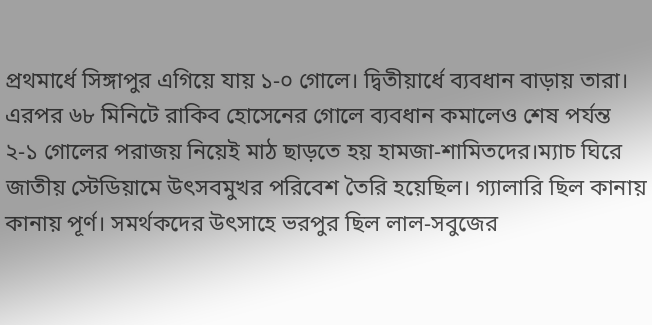প্রথমার্ধে সিঙ্গাপুর এগিয়ে যায় ১-০ গোলে। দ্বিতীয়ার্ধে ব্যবধান বাড়ায় তারা। এরপর ৬৮ মিনিটে রাকিব হোসেনের গোলে ব্যবধান কমালেও শেষ পর্যন্ত ২-১ গোলের পরাজয় নিয়েই মাঠ ছাড়তে হয় হামজা-শামিতদের।ম্যাচ ঘিরে জাতীয় স্টেডিয়ামে উৎসবমুখর পরিবেশ তৈরি হয়েছিল। গ্যালারি ছিল কানায় কানায় পূর্ণ। সমর্থকদের উৎসাহে ভরপুর ছিল লাল-সবুজের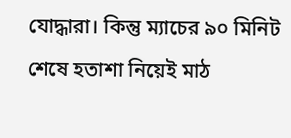যোদ্ধারা। কিন্তু ম্যাচের ৯০ মিনিট শেষে হতাশা নিয়েই মাঠ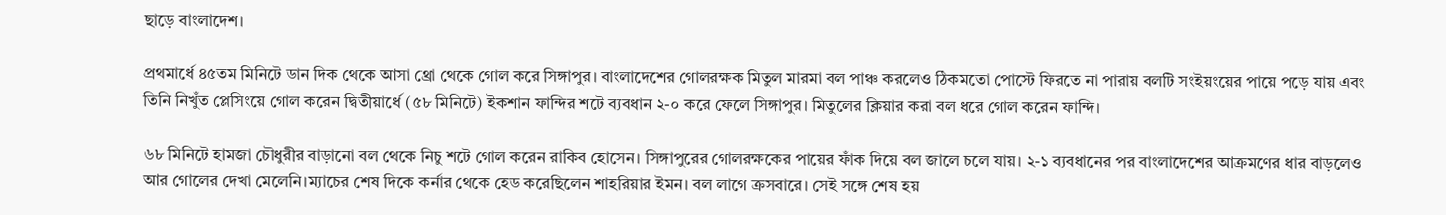ছাড়ে বাংলাদেশ।

প্রথমার্ধে ৪৫তম মিনিটে ডান দিক থেকে আসা থ্রো থেকে গোল করে সিঙ্গাপুর। বাংলাদেশের গোলরক্ষক মিতুল মারমা বল পাঞ্চ করলেও ঠিকমতো পোস্টে ফিরতে না পারায় বলটি সংইয়ংয়ের পায়ে পড়ে যায় এবং তিনি নিখুঁত প্লেসিংয়ে গোল করেন দ্বিতীয়ার্ধে (৫৮ মিনিটে) ইকশান ফান্দির শটে ব্যবধান ২-০ করে ফেলে সিঙ্গাপুর। মিতুলের ক্লিয়ার করা বল ধরে গোল করেন ফান্দি।

৬৮ মিনিটে হামজা চৌধুরীর বাড়ানো বল থেকে নিচু শটে গোল করেন রাকিব হোসেন। সিঙ্গাপুরের গোলরক্ষকের পায়ের ফাঁক দিয়ে বল জালে চলে যায়। ২-১ ব্যবধানের পর বাংলাদেশের আক্রমণের ধার বাড়লেও আর গোলের দেখা মেলেনি।ম্যাচের শেষ দিকে কর্নার থেকে হেড করেছিলেন শাহরিয়ার ইমন। বল লাগে ক্রসবারে। সেই সঙ্গে শেষ হয়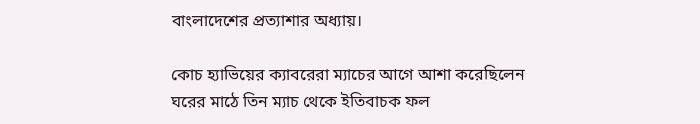বাংলাদেশের প্রত্যাশার অধ্যায়।

কোচ হ্যাভিয়ের ক্যাবরেরা ম্যাচের আগে আশা করেছিলেন ঘরের মাঠে তিন ম্যাচ থেকে ইতিবাচক ফল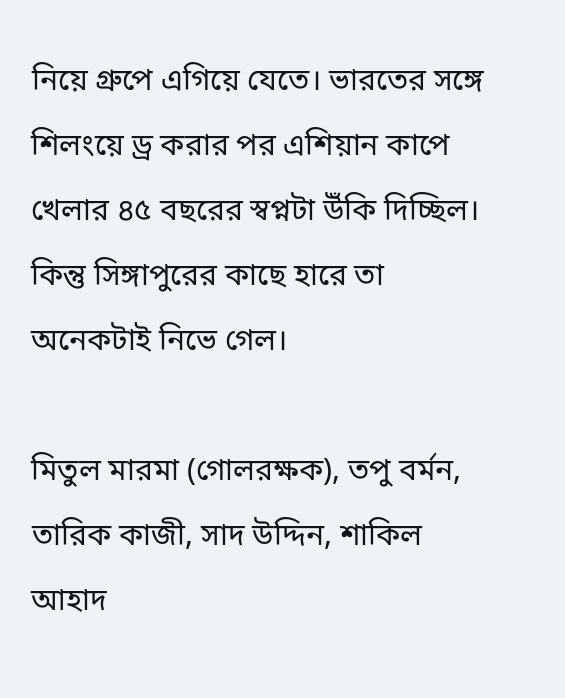নিয়ে গ্রুপে এগিয়ে যেতে। ভারতের সঙ্গে শিলংয়ে ড্র করার পর এশিয়ান কাপে খেলার ৪৫ বছরের স্বপ্নটা উঁকি দিচ্ছিল। কিন্তু সিঙ্গাপুরের কাছে হারে তা অনেকটাই নিভে গেল।

মিতুল মারমা (গোলরক্ষক), তপু বর্মন, তারিক কাজী, সাদ উদ্দিন, শাকিল আহাদ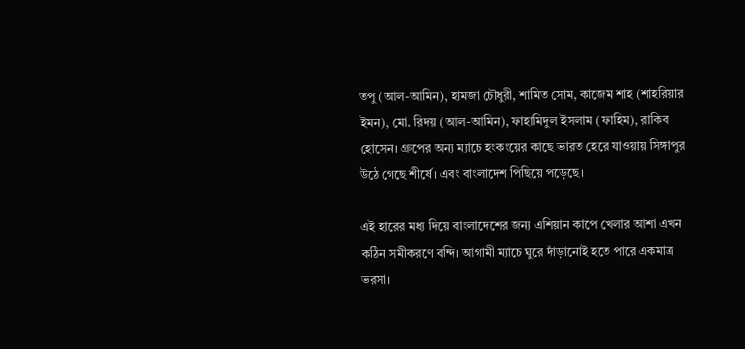তপু (আল-আমিন), হামজা চৌধুরী, শামিত সোম, কাজেম শাহ (শাহরিয়ার ইমন), মো. রিদয় (আল-আমিন), ফাহামিদুল ইসলাম (ফাহিম), রাকিব হোসেন। গ্রুপের অন্য ম্যাচে হংকংয়ের কাছে ভারত হেরে যাওয়ায় সিঙ্গাপুর উঠে গেছে শীর্ষে। এবং বাংলাদেশ পিছিয়ে পড়েছে।

এই হারের মধ্য দিয়ে বাংলাদেশের জন্য এশিয়ান কাপে খেলার আশা এখন কঠিন সমীকরণে বন্দি। আগামী ম্যাচে ঘুরে দাঁড়ানোই হতে পারে একমাত্র ভরসা।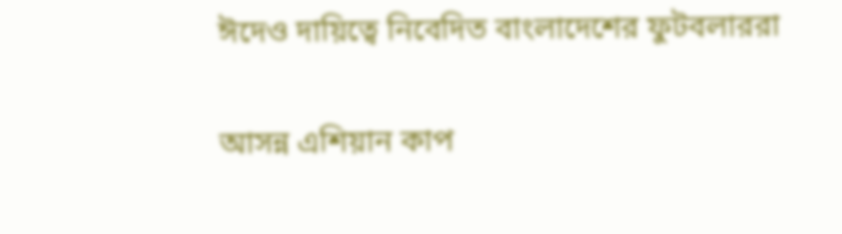ঈদেও দায়িত্বে নিবেদিত বাংলাদেশের ফুটবলাররা

আসন্ন এশিয়ান কাপ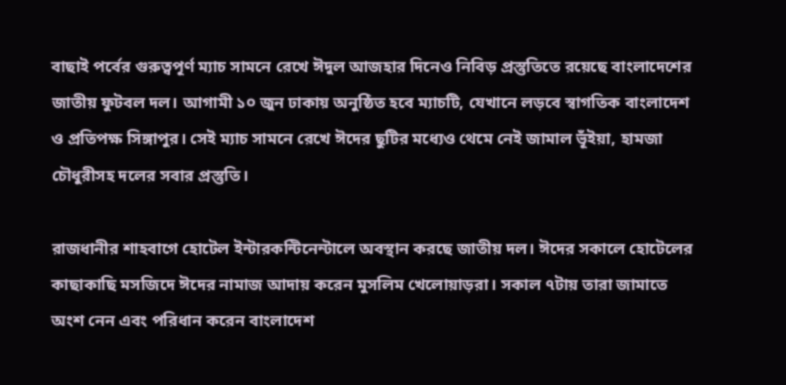বাছাই পর্বের গুরুত্বপূর্ণ ম্যাচ সামনে রেখে ঈদুল আজহার দিনেও নিবিড় প্রস্তুতিতে রয়েছে বাংলাদেশের জাতীয় ফুটবল দল। আগামী ১০ জুন ঢাকায় অনুষ্ঠিত হবে ম্যাচটি, যেখানে লড়বে স্বাগতিক বাংলাদেশ ও প্রতিপক্ষ সিঙ্গাপুর। সেই ম্যাচ সামনে রেখে ঈদের ছুটির মধ্যেও থেমে নেই জামাল ভূঁইয়া, হামজা চৌধুরীসহ দলের সবার প্রস্তুতি।

রাজধানীর শাহবাগে হোটেল ইন্টারকন্টিনেন্টালে অবস্থান করছে জাতীয় দল। ঈদের সকালে হোটেলের কাছাকাছি মসজিদে ঈদের নামাজ আদায় করেন মুসলিম খেলোয়াড়রা। সকাল ৭টায় তারা জামাতে অংশ নেন এবং পরিধান করেন বাংলাদেশ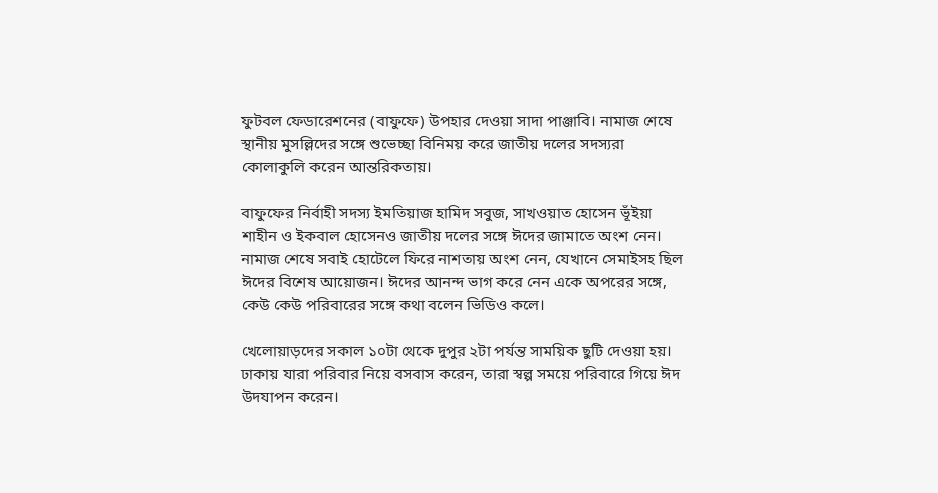ফুটবল ফেডারেশনের (বাফুফে) উপহার দেওয়া সাদা পাঞ্জাবি। নামাজ শেষে স্থানীয় মুসল্লিদের সঙ্গে শুভেচ্ছা বিনিময় করে জাতীয় দলের সদস্যরা কোলাকুলি করেন আন্তরিকতায়।

বাফুফের নির্বাহী সদস্য ইমতিয়াজ হামিদ সবুজ, সাখওয়াত হোসেন ভূঁইয়া শাহীন ও ইকবাল হোসেনও জাতীয় দলের সঙ্গে ঈদের জামাতে অংশ নেন। নামাজ শেষে সবাই হোটেলে ফিরে নাশতায় অংশ নেন, যেখানে সেমাইসহ ছিল ঈদের বিশেষ আয়োজন। ঈদের আনন্দ ভাগ করে নেন একে অপরের সঙ্গে, কেউ কেউ পরিবারের সঙ্গে কথা বলেন ভিডিও কলে।

খেলোয়াড়দের সকাল ১০টা থেকে দুপুর ২টা পর্যন্ত সাময়িক ছুটি দেওয়া হয়। ঢাকায় যারা পরিবার নিয়ে বসবাস করেন, তারা স্বল্প সময়ে পরিবারে গিয়ে ঈদ উদযাপন করেন।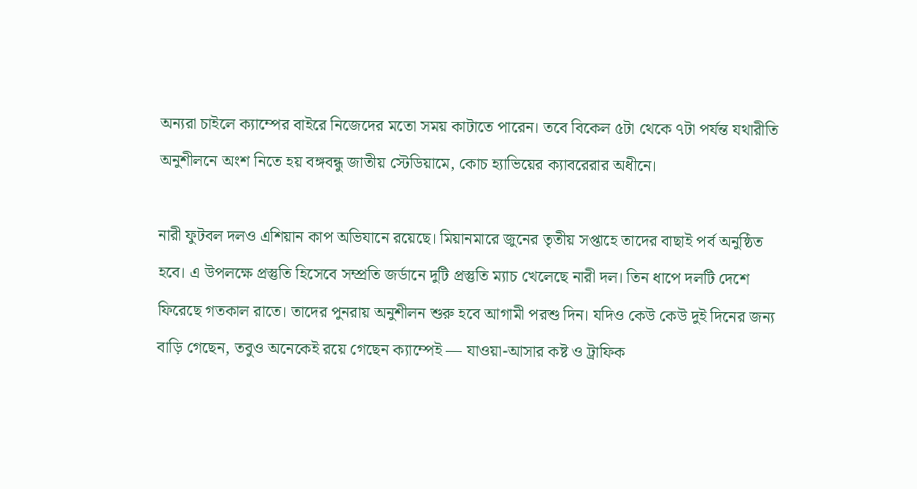অন্যরা চাইলে ক্যাম্পের বাইরে নিজেদের মতো সময় কাটাতে পারেন। তবে বিকেল ৫টা থেকে ৭টা পর্যন্ত যথারীতি অনুশীলনে অংশ নিতে হয় বঙ্গবন্ধু জাতীয় স্টেডিয়ামে, কোচ হ্যাভিয়ের ক্যাবরেরার অধীনে।

নারী ফুটবল দলও এশিয়ান কাপ অভিযানে রয়েছে। মিয়ানমারে জুনের তৃতীয় সপ্তাহে তাদের বাছাই পর্ব অনুষ্ঠিত হবে। এ উপলক্ষে প্রস্তুতি হিসেবে সম্প্রতি জর্ডানে দুটি প্রস্তুতি ম্যাচ খেলেছে নারী দল। তিন ধাপে দলটি দেশে ফিরেছে গতকাল রাতে। তাদের পুনরায় অনুশীলন শুরু হবে আগামী পরশু দিন। যদিও কেউ কেউ দুই দিনের জন্য বাড়ি গেছেন, তবুও অনেকেই রয়ে গেছেন ক্যাম্পেই — যাওয়া-আসার কষ্ট ও ট্রাফিক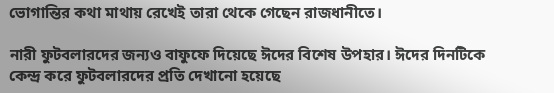ভোগান্তির কথা মাথায় রেখেই তারা থেকে গেছেন রাজধানীতে।

নারী ফুটবলারদের জন্যও বাফুফে দিয়েছে ঈদের বিশেষ উপহার। ঈদের দিনটিকে কেন্দ্র করে ফুটবলারদের প্রতি দেখানো হয়েছে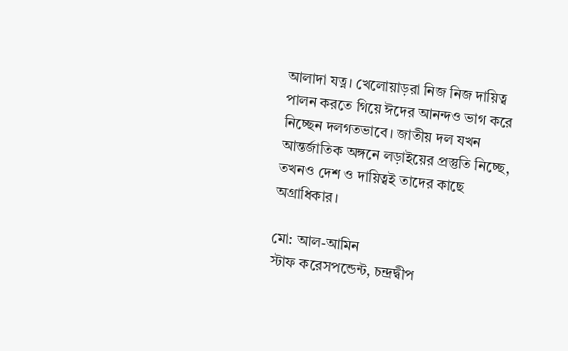আলাদা যত্ন। খেলোয়াড়রা নিজ নিজ দায়িত্ব পালন করতে গিয়ে ঈদের আনন্দও ভাগ করে নিচ্ছেন দলগতভাবে। জাতীয় দল যখন আন্তর্জাতিক অঙ্গনে লড়াইয়ের প্রস্তুতি নিচ্ছে, তখনও দেশ ও দায়িত্বই তাদের কাছে অগ্রাধিকার।

মো: আল-আমিন
স্টাফ করেসপন্ডেন্ট, চন্দ্রদ্বীপ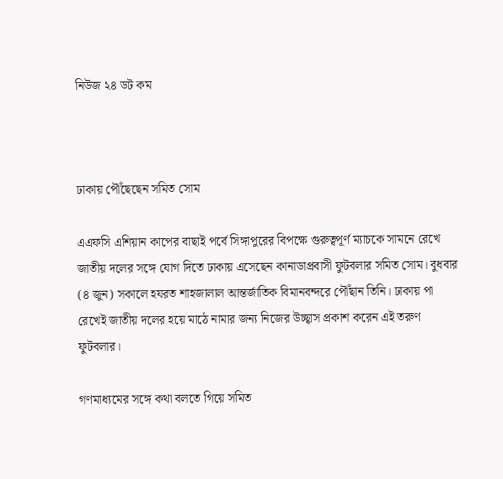নিউজ ২৪ ডট কম



ঢাকায় পৌঁছেছেন সমিত সোম

এএফসি এশিয়ান কাপের বাছাই পর্বে সিঙ্গাপুরের বিপক্ষে গুরুত্বপূর্ণ ম্যাচকে সামনে রেখে জাতীয় দলের সঙ্গে যোগ দিতে ঢাকায় এসেছেন কানাডাপ্রবাসী ফুটবলার সমিত সোম। বুধবার (৪ জুন) সকালে হযরত শাহজালাল আন্তর্জাতিক বিমানবন্দরে পৌঁছান তিনি। ঢাকায় পা রেখেই জাতীয় দলের হয়ে মাঠে নামার জন্য নিজের উচ্ছ্বাস প্রকাশ করেন এই তরুণ ফুটবলার।

গণমাধ্যমের সঙ্গে কথা বলতে গিয়ে সমিত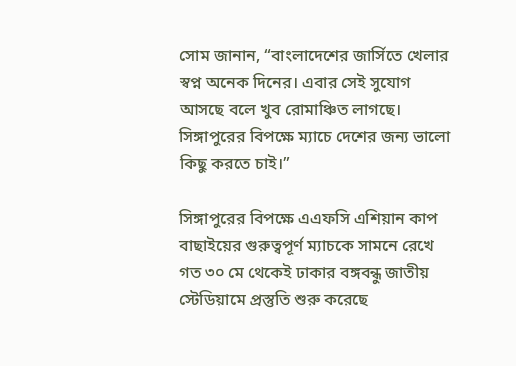সোম জানান, “বাংলাদেশের জার্সিতে খেলার স্বপ্ন অনেক দিনের। এবার সেই সুযোগ আসছে বলে খুব রোমাঞ্চিত লাগছে। সিঙ্গাপুরের বিপক্ষে ম্যাচে দেশের জন্য ভালো কিছু করতে চাই।”

সিঙ্গাপুরের বিপক্ষে এএফসি এশিয়ান কাপ বাছাইয়ের গুরুত্বপূর্ণ ম্যাচকে সামনে রেখে গত ৩০ মে থেকেই ঢাকার বঙ্গবন্ধু জাতীয় স্টেডিয়ামে প্রস্তুতি শুরু করেছে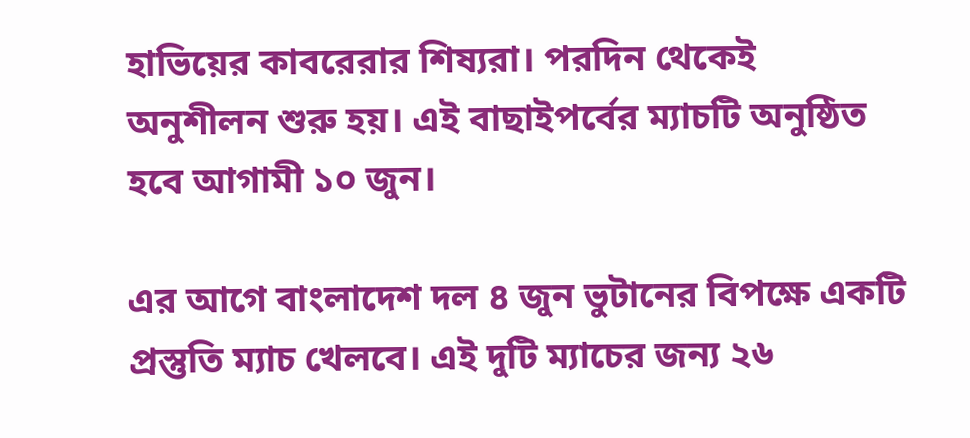হাভিয়ের কাবরেরার শিষ্যরা। পরদিন থেকেই অনুশীলন শুরু হয়। এই বাছাইপর্বের ম্যাচটি অনুষ্ঠিত হবে আগামী ১০ জুন।

এর আগে বাংলাদেশ দল ৪ জুন ভুটানের বিপক্ষে একটি প্রস্তুতি ম্যাচ খেলবে। এই দুটি ম্যাচের জন্য ২৬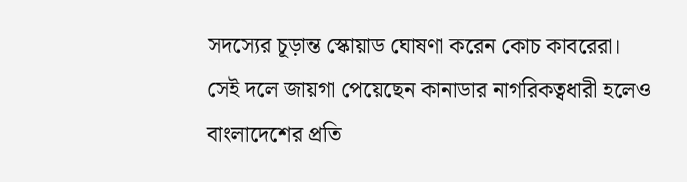সদস্যের চূড়ান্ত স্কোয়াড ঘোষণা করেন কোচ কাবরেরা। সেই দলে জায়গা পেয়েছেন কানাডার নাগরিকত্বধারী হলেও বাংলাদেশের প্রতি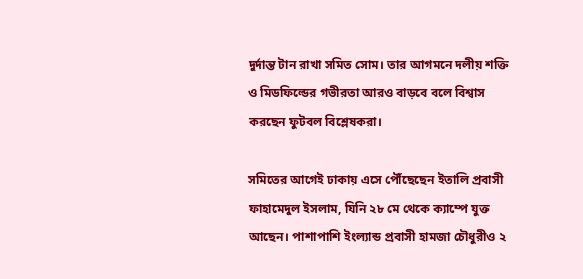দুর্দান্ত টান রাখা সমিত সোম। তার আগমনে দলীয় শক্তি ও মিডফিল্ডের গভীরতা আরও বাড়বে বলে বিশ্বাস করছেন ফুটবল বিশ্লেষকরা।

সমিতের আগেই ঢাকায় এসে পৌঁছেছেন ইতালি প্রবাসী ফাহামেদুল ইসলাম, যিনি ২৮ মে থেকে ক্যাম্পে যুক্ত আছেন। পাশাপাশি ইংল্যান্ড প্রবাসী হামজা চৌধুরীও ২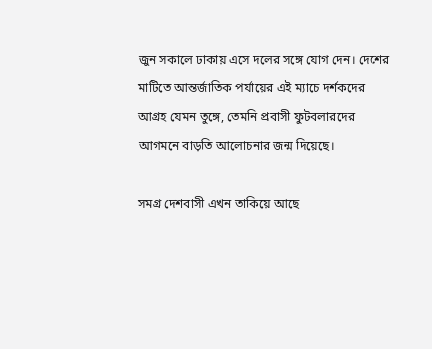জুন সকালে ঢাকায় এসে দলের সঙ্গে যোগ দেন। দেশের মাটিতে আন্তর্জাতিক পর্যায়ের এই ম্যাচে দর্শকদের আগ্রহ যেমন তুঙ্গে, তেমনি প্রবাসী ফুটবলারদের আগমনে বাড়তি আলোচনার জন্ম দিয়েছে।

সমগ্র দেশবাসী এখন তাকিয়ে আছে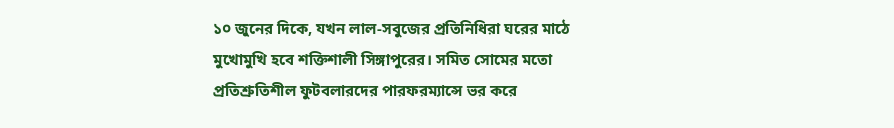১০ জুনের দিকে, যখন লাল-সবুজের প্রতিনিধিরা ঘরের মাঠে মুখোমুখি হবে শক্তিশালী সিঙ্গাপুরের। সমিত সোমের মতো প্রতিশ্রুতিশীল ফুটবলারদের পারফরম্যান্সে ভর করে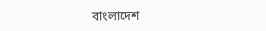বাংলাদেশ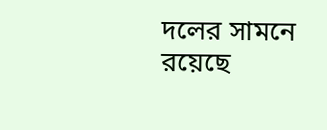দলের সামনে রয়েছে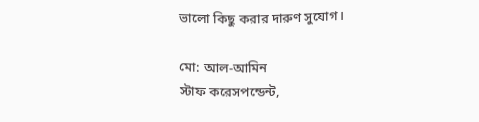ভালো কিছু করার দারুণ সুযোগ।

মো: আল-আমিন
স্টাফ করেসপন্ডেন্ট,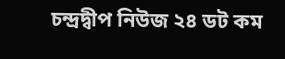চন্দ্রদ্বীপ নিউজ ২৪ ডট কম